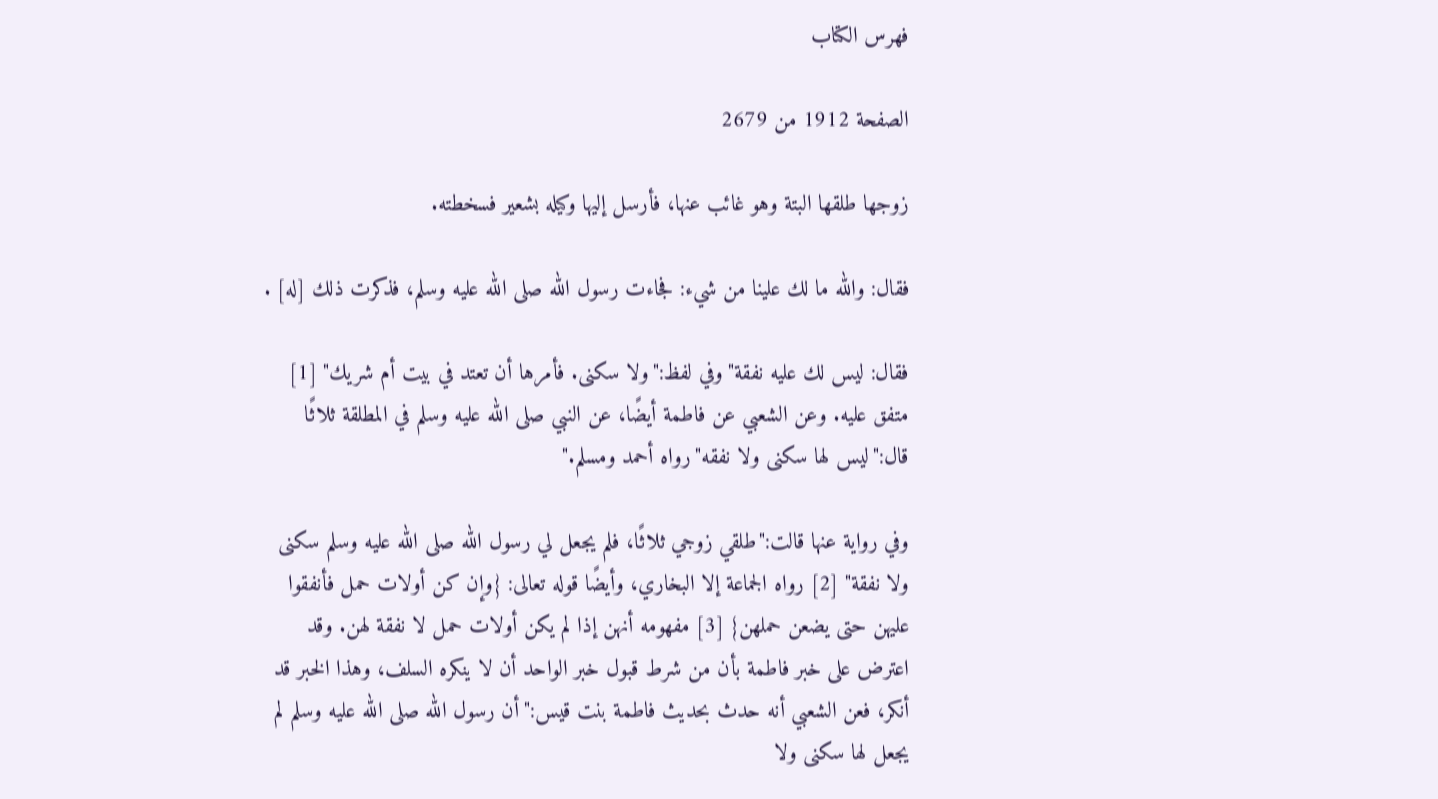فهرس الكتاب

الصفحة 1912 من 2679

زوجها طلقها البتة وهو غائب عنها، فأرسل إليها وكيله بشعير فسخطته.

فقال: والله ما لك علينا من شيء: فجاءت رسول الله صلى الله عليه وسلم، فذكرت ذلك [له] .

فقال: ليس لك عليه نفقة"وفي لفظ:"ولا سكنى. فأمرها أن تعتد في بيت أم شريك" [1] متفق عليه. وعن الشعبي عن فاطمة أيضًا، عن النبي صلى الله عليه وسلم في المطلقة ثلاثًا قال:"ليس لها سكنى ولا نفقه"رواه أحمد ومسلم."

وفي رواية عنها قالت:"طلقي زوجي ثلاثًا، فلم يجعل لي رسول الله صلى الله عليه وسلم سكنى ولا نفقة" [2] رواه الجماعة إلا البخاري، وأيضًا قوله تعالى: {وإن كن أولات حمل فأنفقوا عليهن حتى يضعن حملهن} [3] مفهومه أنهن إذا لم يكن أولات حمل لا نفقة لهن. وقد اعترض على خبر فاطمة بأن من شرط قبول خبر الواحد أن لا ينكره السلف، وهذا الخبر قد أنكر، فعن الشعبي أنه حدث بحديث فاطمة بنت قيس:"أن رسول الله صلى الله عليه وسلم لم يجعل لها سكنى ولا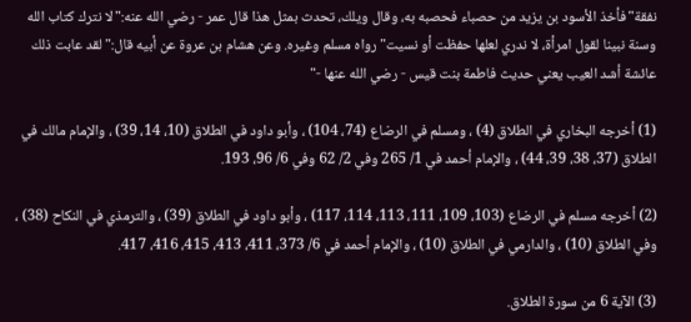نفقة"فأخذ الأسود بن يزيد من حصباء فحصبه به، وقال ويلك، تحدث بمثل هذا قال عمر - رضي الله عنه:"لا نترك كتاب الله وسنة نبينا لقول امرأة، لا ندري لعلها حفظت أو نسيت"رواه مسلم وغيره. وعن هشام بن عروة عن أبيه قال:"لقد عابت ذلك عائشة أشد العيب يعني حديث فاطمة بنت قيس - رضي الله عنها -"

(1) أخرجه البخاري في الطلاق (4) ، ومسلم في الرضاع (74، 104) ، وأبو داود في الطلاق (10، 14، 39) ، والإمام مالك في الطلاق (37، 38، 39، 44) ، والإمام أحمد في 1/ 265 وفي 2/ 62 وفي 6/ 96، 193.

(2) أخرجه مسلم في الرضاع (103، 109، 111، 113، 114، 117) ، وأبو داود في الطلاق (39) ، والترمذي في النكاح (38) ، وفي الطلاق (10) ، والدارمي في الطلاق (10) ، والإمام أحمد في 6/ 373، 411، 413، 415، 416، 417.

(3) الآية 6 من سورة الطلاق.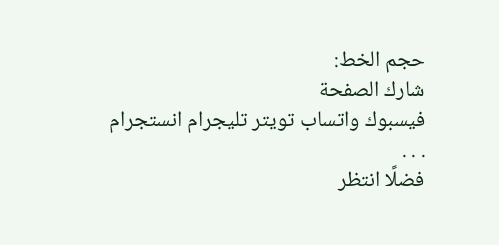حجم الخط:
شارك الصفحة
فيسبوك واتساب تويتر تليجرام انستجرام
. . .
فضلًا انتظر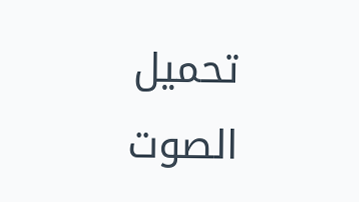تحميل الصوت